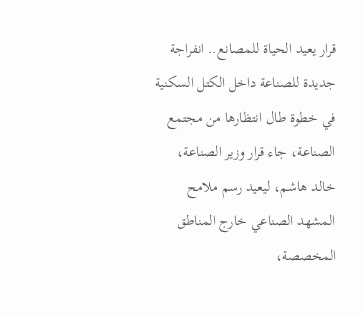قرار يعيد الحياة للمصانع.. انفراجة جديدة للصناعة داخل الكتل السكنية
في خطوة طال انتظارها من مجتمع الصناعة، جاء قرار وزير الصناعة، خالد هاشم، ليعيد رسم ملامح المشهد الصناعي خارج المناطق المخصصة،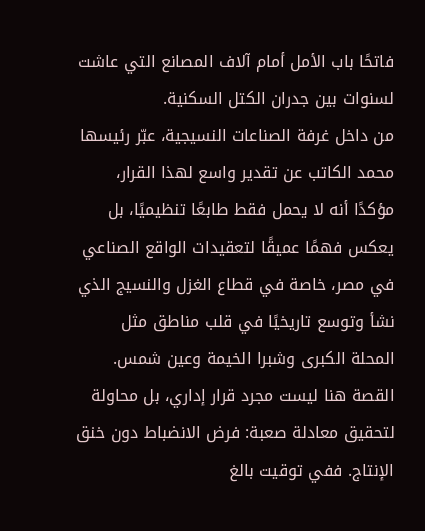فاتحًا باب الأمل أمام آلاف المصانع التي عاشت لسنوات بين جدران الكتل السكنية.
من داخل غرفة الصناعات النسيجية، عبّر رئيسها محمد الكاتب عن تقدير واسع لهذا القرار، مؤكدًا أنه لا يحمل فقط طابعًا تنظيميًا، بل يعكس فهمًا عميقًا لتعقيدات الواقع الصناعي في مصر، خاصة في قطاع الغزل والنسيج الذي نشأ وتوسع تاريخيًا في قلب مناطق مثل المحلة الكبرى وشبرا الخيمة وعين شمس.
القصة هنا ليست مجرد قرار إداري، بل محاولة لتحقيق معادلة صعبة: فرض الانضباط دون خنق الإنتاج. ففي توقيت بالغ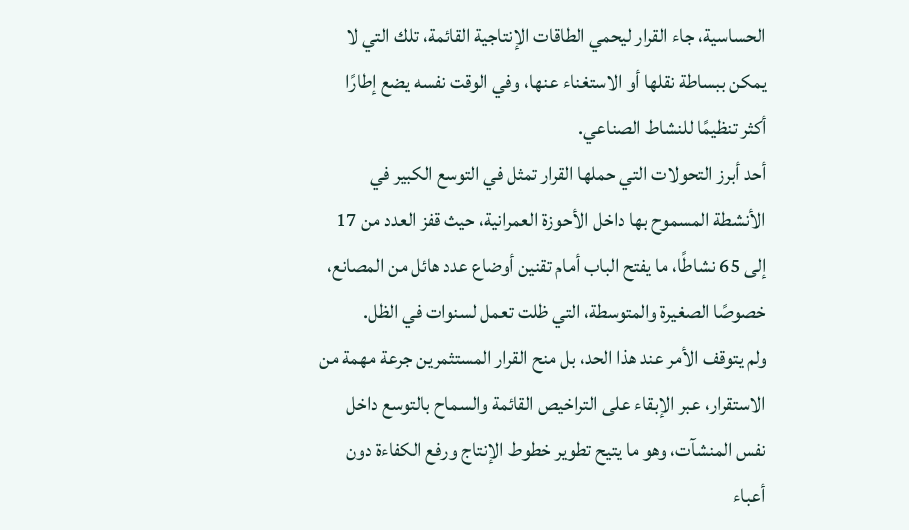الحساسية، جاء القرار ليحمي الطاقات الإنتاجية القائمة، تلك التي لا يمكن ببساطة نقلها أو الاستغناء عنها، وفي الوقت نفسه يضع إطارًا أكثر تنظيمًا للنشاط الصناعي.
أحد أبرز التحولات التي حملها القرار تمثل في التوسع الكبير في الأنشطة المسموح بها داخل الأحوزة العمرانية، حيث قفز العدد من 17 إلى 65 نشاطًا، ما يفتح الباب أمام تقنين أوضاع عدد هائل من المصانع، خصوصًا الصغيرة والمتوسطة، التي ظلت تعمل لسنوات في الظل.
ولم يتوقف الأمر عند هذا الحد، بل منح القرار المستثمرين جرعة مهمة من الاستقرار، عبر الإبقاء على التراخيص القائمة والسماح بالتوسع داخل نفس المنشآت، وهو ما يتيح تطوير خطوط الإنتاج ورفع الكفاءة دون أعباء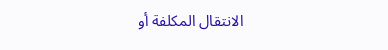الانتقال المكلفة أو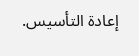إعادة التأسيس.